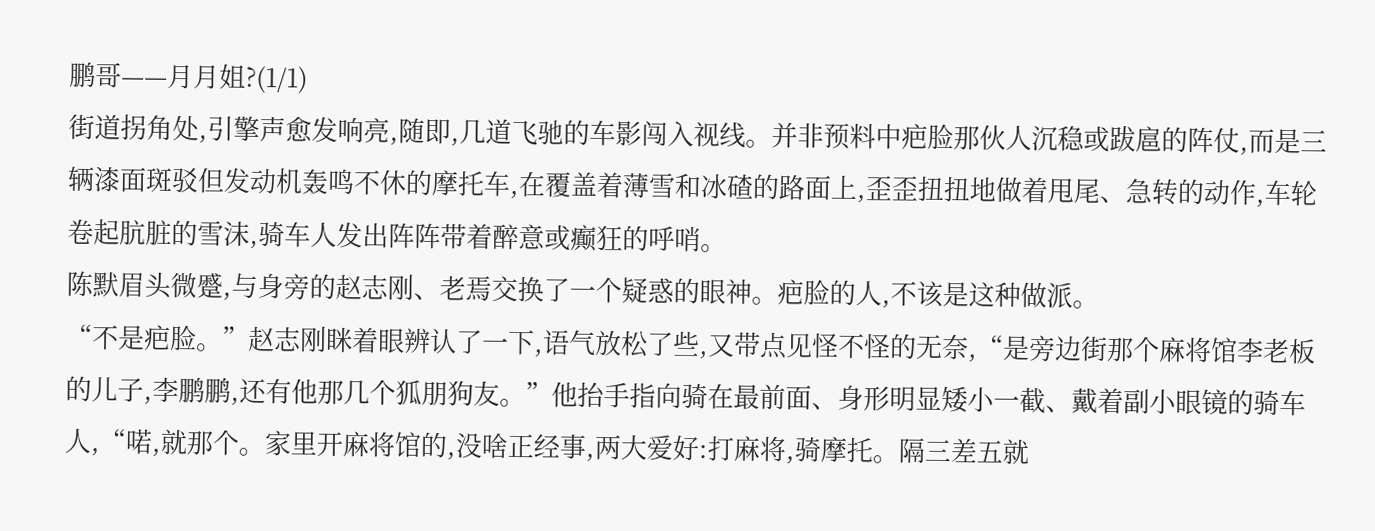鹏哥——月月姐?(1/1)
街道拐角处,引擎声愈发响亮,随即,几道飞驰的车影闯入视线。并非预料中疤脸那伙人沉稳或跋扈的阵仗,而是三辆漆面斑驳但发动机轰鸣不休的摩托车,在覆盖着薄雪和冰碴的路面上,歪歪扭扭地做着甩尾、急转的动作,车轮卷起肮脏的雪沫,骑车人发出阵阵带着醉意或癫狂的呼哨。
陈默眉头微蹙,与身旁的赵志刚、老焉交换了一个疑惑的眼神。疤脸的人,不该是这种做派。
“不是疤脸。”赵志刚眯着眼辨认了一下,语气放松了些,又带点见怪不怪的无奈,“是旁边街那个麻将馆李老板的儿子,李鹏鹏,还有他那几个狐朋狗友。”他抬手指向骑在最前面、身形明显矮小一截、戴着副小眼镜的骑车人,“喏,就那个。家里开麻将馆的,没啥正经事,两大爱好:打麻将,骑摩托。隔三差五就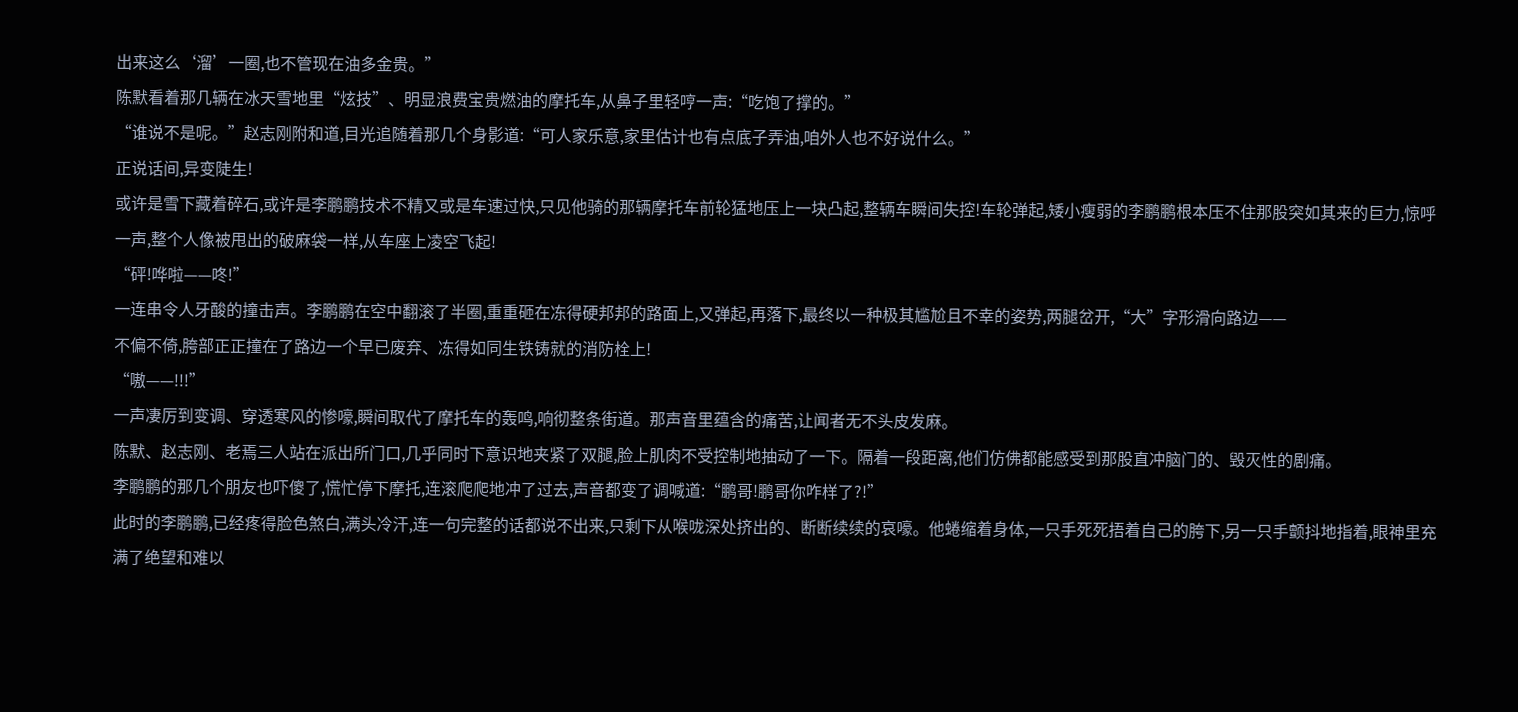出来这么‘溜’一圈,也不管现在油多金贵。”
陈默看着那几辆在冰天雪地里“炫技”、明显浪费宝贵燃油的摩托车,从鼻子里轻哼一声:“吃饱了撑的。”
“谁说不是呢。”赵志刚附和道,目光追随着那几个身影道:“可人家乐意,家里估计也有点底子弄油,咱外人也不好说什么。”
正说话间,异变陡生!
或许是雪下藏着碎石,或许是李鹏鹏技术不精又或是车速过快,只见他骑的那辆摩托车前轮猛地压上一块凸起,整辆车瞬间失控!车轮弹起,矮小瘦弱的李鹏鹏根本压不住那股突如其来的巨力,惊呼一声,整个人像被甩出的破麻袋一样,从车座上凌空飞起!
“砰!哗啦——咚!”
一连串令人牙酸的撞击声。李鹏鹏在空中翻滚了半圈,重重砸在冻得硬邦邦的路面上,又弹起,再落下,最终以一种极其尴尬且不幸的姿势,两腿岔开,“大”字形滑向路边——
不偏不倚,胯部正正撞在了路边一个早已废弃、冻得如同生铁铸就的消防栓上!
“嗷——!!!”
一声凄厉到变调、穿透寒风的惨嚎,瞬间取代了摩托车的轰鸣,响彻整条街道。那声音里蕴含的痛苦,让闻者无不头皮发麻。
陈默、赵志刚、老焉三人站在派出所门口,几乎同时下意识地夹紧了双腿,脸上肌肉不受控制地抽动了一下。隔着一段距离,他们仿佛都能感受到那股直冲脑门的、毁灭性的剧痛。
李鹏鹏的那几个朋友也吓傻了,慌忙停下摩托,连滚爬爬地冲了过去,声音都变了调喊道:“鹏哥!鹏哥你咋样了?!”
此时的李鹏鹏,已经疼得脸色煞白,满头冷汗,连一句完整的话都说不出来,只剩下从喉咙深处挤出的、断断续续的哀嚎。他蜷缩着身体,一只手死死捂着自己的胯下,另一只手颤抖地指着,眼神里充满了绝望和难以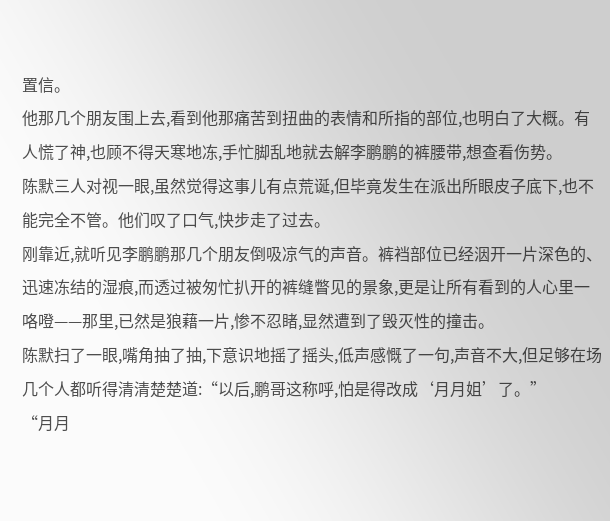置信。
他那几个朋友围上去,看到他那痛苦到扭曲的表情和所指的部位,也明白了大概。有人慌了神,也顾不得天寒地冻,手忙脚乱地就去解李鹏鹏的裤腰带,想查看伤势。
陈默三人对视一眼,虽然觉得这事儿有点荒诞,但毕竟发生在派出所眼皮子底下,也不能完全不管。他们叹了口气,快步走了过去。
刚靠近,就听见李鹏鹏那几个朋友倒吸凉气的声音。裤裆部位已经洇开一片深色的、迅速冻结的湿痕,而透过被匆忙扒开的裤缝瞥见的景象,更是让所有看到的人心里一咯噔——那里,已然是狼藉一片,惨不忍睹,显然遭到了毁灭性的撞击。
陈默扫了一眼,嘴角抽了抽,下意识地摇了摇头,低声感慨了一句,声音不大,但足够在场几个人都听得清清楚楚道:“以后,鹏哥这称呼,怕是得改成‘月月姐’了。”
“月月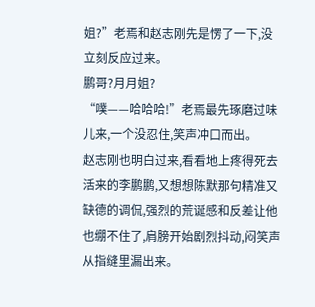姐?”老焉和赵志刚先是愣了一下,没立刻反应过来。
鹏哥?月月姐?
“噗——哈哈哈!”老焉最先琢磨过味儿来,一个没忍住,笑声冲口而出。
赵志刚也明白过来,看看地上疼得死去活来的李鹏鹏,又想想陈默那句精准又缺德的调侃,强烈的荒诞感和反差让他也绷不住了,肩膀开始剧烈抖动,闷笑声从指缝里漏出来。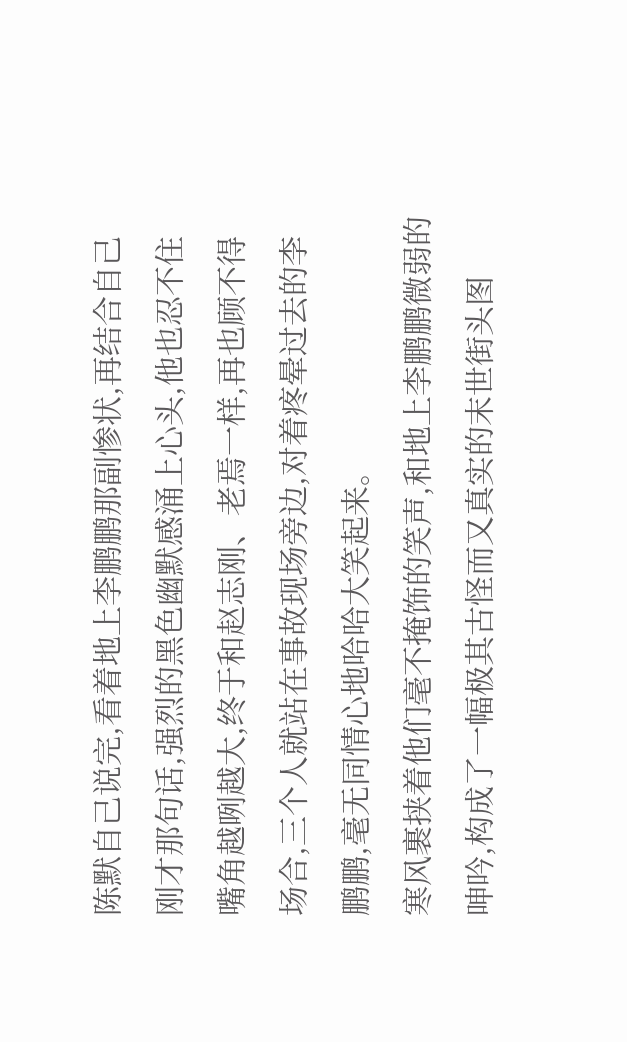陈默自己说完,看着地上李鹏鹏那副惨状,再结合自己刚才那句话,强烈的黑色幽默感涌上心头,他也忍不住嘴角越咧越大,终于和赵志刚、老焉一样,再也顾不得场合,三个人就站在事故现场旁边,对着疼晕过去的李鹏鹏,毫无同情心地哈哈大笑起来。
寒风裹挟着他们毫不掩饰的笑声,和地上李鹏鹏微弱的呻吟,构成了一幅极其古怪而又真实的末世街头图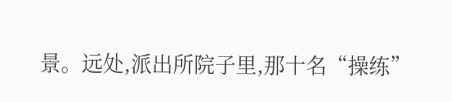景。远处,派出所院子里,那十名“操练”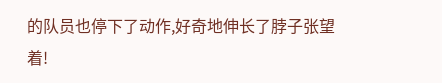的队员也停下了动作,好奇地伸长了脖子张望着!